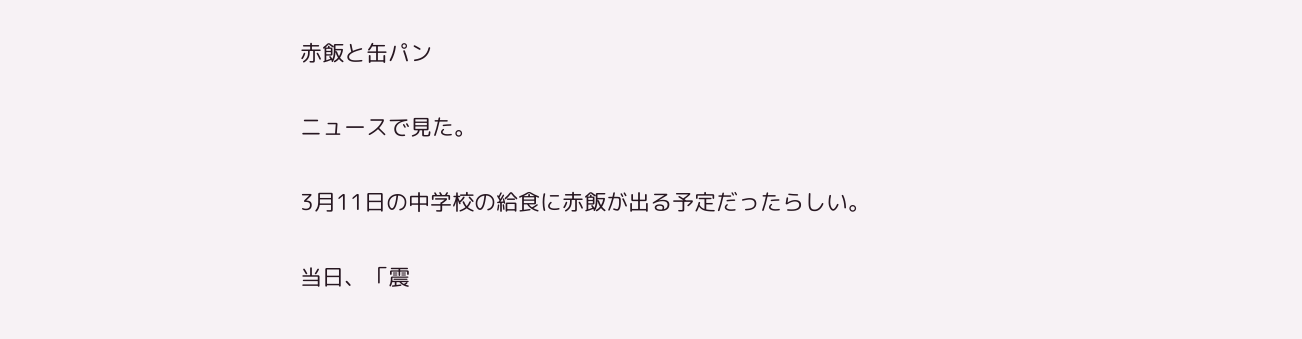赤飯と缶パン

ニュースで見た。

3月11日の中学校の給食に赤飯が出る予定だったらしい。

当日、「震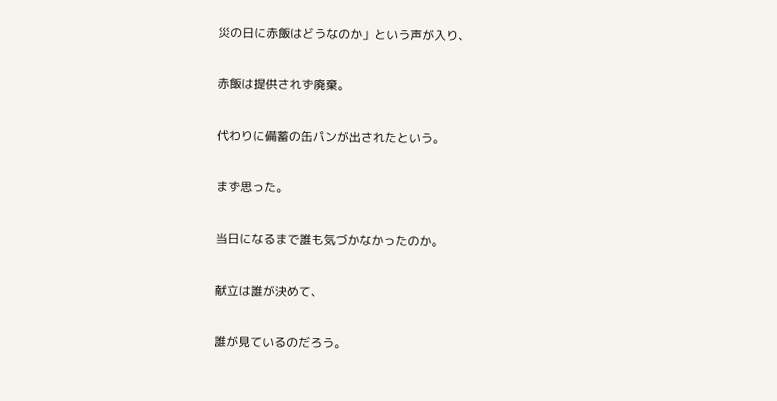災の日に赤飯はどうなのか」という声が入り、

赤飯は提供されず廃棄。

代わりに備蓄の缶パンが出されたという。

まず思った。

当日になるまで誰も気づかなかったのか。

献立は誰が決めて、

誰が見ているのだろう。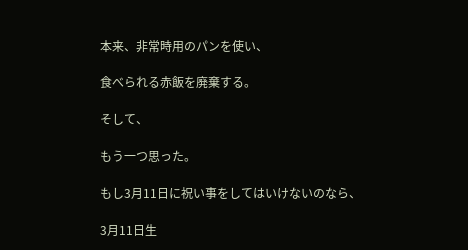本来、非常時用のパンを使い、

食べられる赤飯を廃棄する。

そして、

もう一つ思った。

もし3月11日に祝い事をしてはいけないのなら、

3月11日生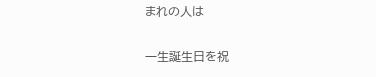まれの人は

一生誕生日を祝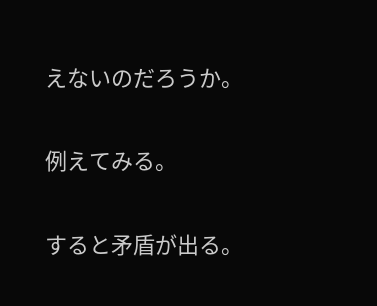えないのだろうか。

例えてみる。

すると矛盾が出る。